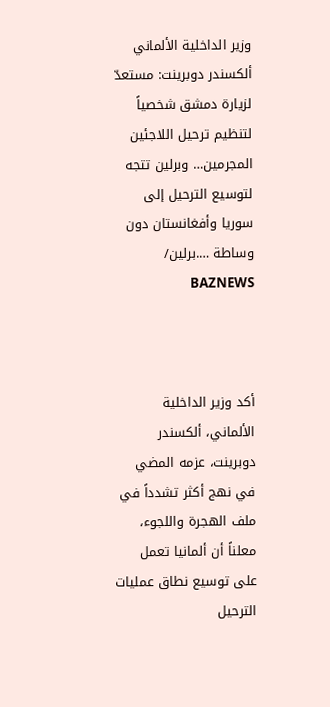وزير الداخلية الألماني ألكسندر دوبرينت: مستعدّ لزيارة دمشق شخصياً لتنظيم ترحيل اللاجئين المجرمين… وبرلين تتجه لتوسيع الترحيل إلى سوريا وأفغانستان دون وساطة ….برلين/ BAZNEWS



أكد وزير الداخلية الألماني، ألكسندر دوبرينت، عزمه المضي في نهج أكثر تشدداً في ملف الهجرة واللجوء، معلناً أن ألمانيا تعمل على توسيع نطاق عمليات الترحيل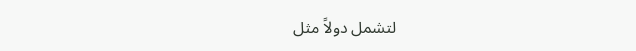لتشمل دولاً مثل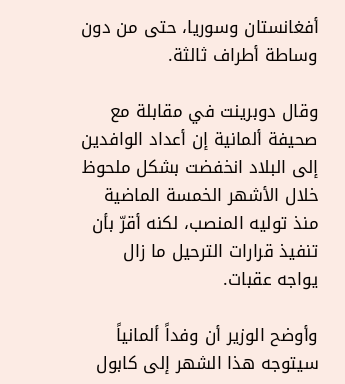أفغانستان وسوريا، حتى من دون وساطة أطراف ثالثة.

وقال دوبرينت في مقابلة مع صحيفة ألمانية إن أعداد الوافدين إلى البلاد انخفضت بشكل ملحوظ خلال الأشهر الخمسة الماضية منذ توليه المنصب، لكنه أقرّ بأن تنفيذ قرارات الترحيل ما زال يواجه عقبات.

وأوضح الوزير أن وفداً ألمانياً سيتوجه هذا الشهر إلى كابول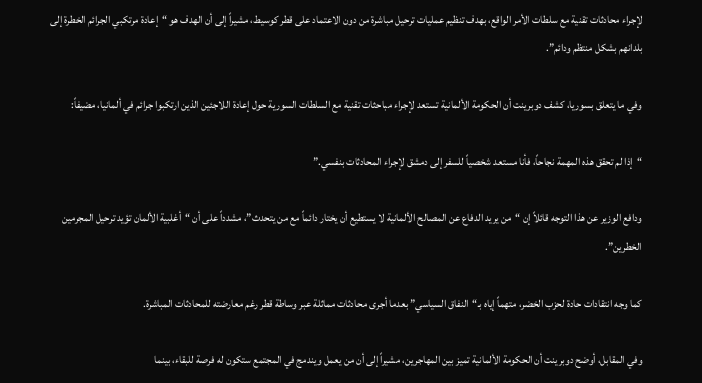لإجراء محادثات تقنية مع سلطات الأمر الواقع، بهدف تنظيم عمليات ترحيل مباشرة من دون الاعتماد على قطر كوسيط، مشيراً إلى أن الهدف هو “إعادة مرتكبي الجرائم الخطرة إلى بلدانهم بشكل منتظم ودائم”.

وفي ما يتعلق بسوريا، كشف دوبرينت أن الحكومة الألمانية تستعد لإجراء مباحثات تقنية مع السلطات السورية حول إعادة اللاجئين الذين ارتكبوا جرائم في ألمانيا، مضيفاً:

“إذا لم تحقق هذه المهمة نجاحاً، فأنا مستعد شخصياً للسفر إلى دمشق لإجراء المحادثات بنفسي.”

ودافع الوزير عن هذا التوجه قائلاً إن “من يريد الدفاع عن المصالح الألمانية لا يستطيع أن يختار دائماً مع من يتحدث”، مشدداً على أن “أغلبية الألمان تؤيد ترحيل المجرمين الخطرين”.

كما وجه انتقادات حادة لحزب الخضر، متهماً إياه بـ“النفاق السياسي” بعدما أجرى محادثات مماثلة عبر وساطة قطر رغم معارضته للمحادثات المباشرة.

وفي المقابل، أوضح دوبرينت أن الحكومة الألمانية تميز بين المهاجرين، مشيراً إلى أن من يعمل ويندمج في المجتمع ستكون له فرصة للبقاء، بينما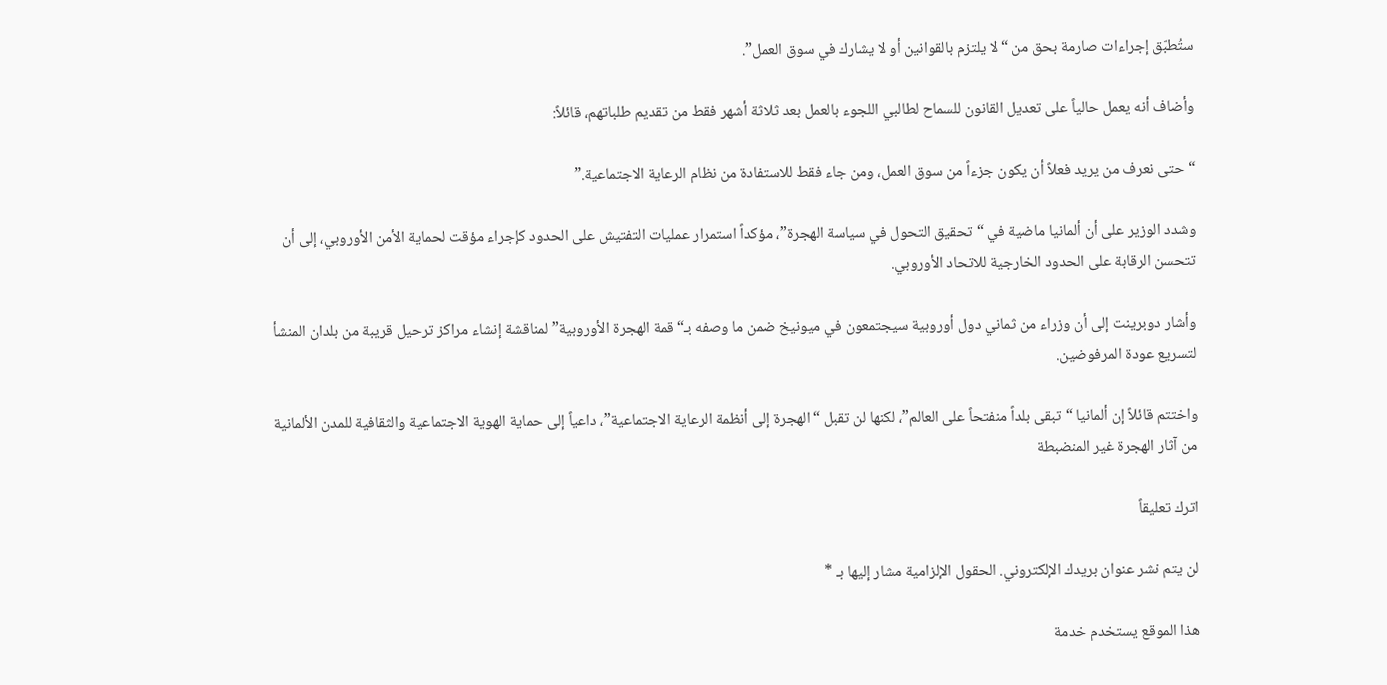ستُطبّق إجراءات صارمة بحق من “لا يلتزم بالقوانين أو لا يشارك في سوق العمل”.

وأضاف أنه يعمل حالياً على تعديل القانون للسماح لطالبي اللجوء بالعمل بعد ثلاثة أشهر فقط من تقديم طلباتهم، قائلاً:

“حتى نعرف من يريد فعلاً أن يكون جزءاً من سوق العمل، ومن جاء فقط للاستفادة من نظام الرعاية الاجتماعية.”

وشدد الوزير على أن ألمانيا ماضية في “تحقيق التحول في سياسة الهجرة”، مؤكداً استمرار عمليات التفتيش على الحدود كإجراء مؤقت لحماية الأمن الأوروبي، إلى أن تتحسن الرقابة على الحدود الخارجية للاتحاد الأوروبي.

وأشار دوبرينت إلى أن وزراء من ثماني دول أوروبية سيجتمعون في ميونيخ ضمن ما وصفه بـ“قمة الهجرة الأوروبية” لمناقشة إنشاء مراكز ترحيل قريبة من بلدان المنشأ لتسريع عودة المرفوضين.

واختتم قائلاً إن ألمانيا “تبقى بلداً منفتحاً على العالم”، لكنها لن تقبل “الهجرة إلى أنظمة الرعاية الاجتماعية”، داعياً إلى حماية الهوية الاجتماعية والثقافية للمدن الألمانية من آثار الهجرة غير المنضبطة

اترك تعليقاً

لن يتم نشر عنوان بريدك الإلكتروني. الحقول الإلزامية مشار إليها بـ *

هذا الموقع يستخدم خدمة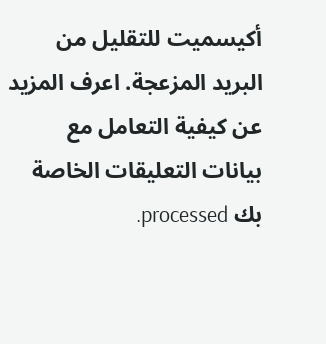أكيسميت للتقليل من البريد المزعجة. اعرف المزيد عن كيفية التعامل مع بيانات التعليقات الخاصة بك processed.